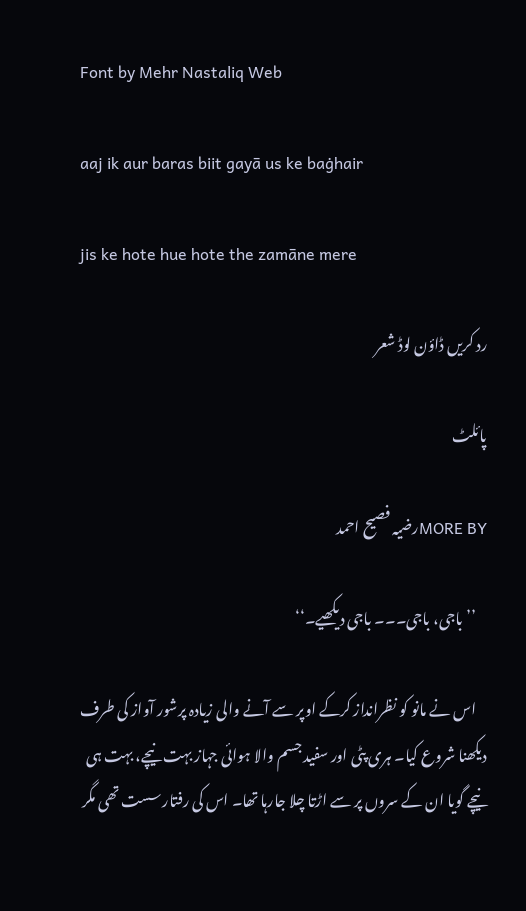Font by Mehr Nastaliq Web

aaj ik aur baras biit gayā us ke baġhair

jis ke hote hue hote the zamāne mere

رد کریں ڈاؤن لوڈ شعر

پائلٹ

MORE BYرضیہ فصیح احمد

    ’’باجی، باجی۔۔۔ باجی دیکھیے۔‘‘

    اس نے مانو کو نظرانداز کرکے اوپر سے آنے والی زیادہ پرشور آواز کی طرف دیکھنا شروع کیا۔ ہری پٹی اور سفید جسم والا ہوائی جہاز بہت نیچے، بہت ہی نیچے گویا ان کے سروں پر سے اڑتا چلا جارہا تھا۔ اس کی رفتار سست تھی مگر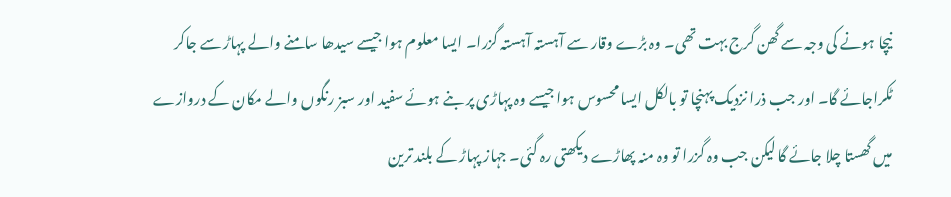نیچا ہونے کی وجہ سے گھن گرج بہت تھی۔ وہ بڑے وقار سے آہستہ آہستہ گزرا۔ ایسا معلوم ہوا جیسے سیدھا سامنے والے پہاڑ سے جاکر ٹکراجائے گا۔ اور جب ذرا نزدیک پہنچا تو بالکل ایسا محسوس ہوا جیسے وہ پہاڑی پر بنے ہوئے سفید اور سبز رنگوں والے مکان کے دروازے میں گھستا چلا جائے گا لیکن جب وہ گزرا تو وہ منہ پھاڑے دیکھتی رہ گئی۔ جہاز پہاڑ کے بلند ترین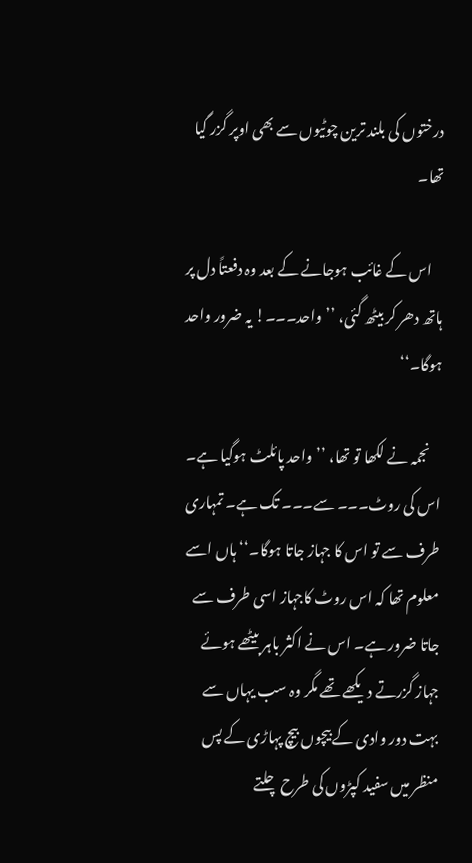درختوں کی بلند ترین چوٹیوں سے بھی اوپر گزر گیا تھا۔

    اس کے غائب ہوجانے کے بعد وہ دفعتاً دل پر ہاتھ دھر کر بیٹھ گئی، ’’واحد۔۔۔! یہ ضرور واحد ہوگا۔‘‘

    نجمہ نے لکھا تو تھا، ’’واحد پائلٹ ہوگیا ہے۔ اس کی روٹ۔۔۔ سے۔۔۔ تک ہے۔ تمہاری طرف سے تو اس کا جہاز جاتا ہوگا۔‘‘ ہاں اسے معلوم تھا کہ اس روٹ کاجہاز اسی طرف سے جاتا ضرور ہے۔ اس نے اکثر باہر بیٹھے ہوئے جہاز گزرتے دیکھے تھے مگر وہ سب یہاں سے بہت دور وادی کے بیچوں بیچ پہاڑی کے پس منظر میں سفید کپڑوں کی طرح چلتے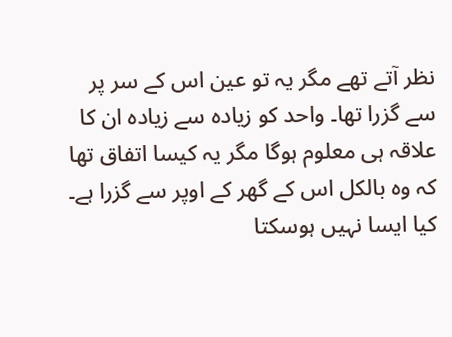نظر آتے تھے مگر یہ تو عین اس کے سر پر سے گزرا تھا۔ واحد کو زیادہ سے زیادہ ان کا علاقہ ہی معلوم ہوگا مگر یہ کیسا اتفاق تھا کہ وہ بالکل اس کے گھر کے اوپر سے گزرا ہے۔ کیا ایسا نہیں ہوسکتا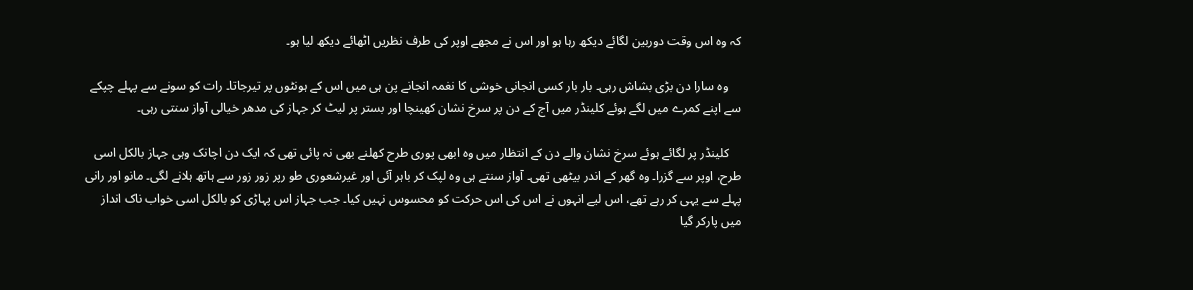کہ وہ اس وقت دوربین لگائے دیکھ رہا ہو اور اس نے مجھے اوپر کی طرف نظریں اٹھائے دیکھ لیا ہو۔

    وہ سارا دن بڑی بشاش رہی۔ بار بار کسی انجانی خوشی کا نغمہ انجانے پن ہی میں اس کے ہونٹوں پر تیرجاتا۔ رات کو سونے سے پہلے چپکے سے اپنے کمرے میں لگے ہوئے کلینڈر میں آج کے دن پر سرخ نشان کھینچا اور بستر پر لیٹ کر جہاز کی مدھر خیالی آواز سنتی رہی۔

    کلینڈر پر لگائے ہوئے سرخ نشان والے دن کے انتظار میں وہ ابھی پوری طرح کھلنے بھی نہ پائی تھی کہ ایک دن اچانک وہی جہاز بالکل اسی طرح، اوپر سے گزرا۔ وہ گھر کے اندر بیٹھی تھی۔ آواز سنتے ہی وہ لپک کر باہر آئی اور غیرشعوری طو رپر زور زور سے ہاتھ ہلانے لگی۔ مانو اور رانی پہلے سے یہی کر رہے تھے، اس لیے انہوں نے اس کی اس حرکت کو محسوس نہیں کیا۔ جب جہاز اس پہاڑی کو بالکل اسی خواب ناک انداز میں پارکر گیا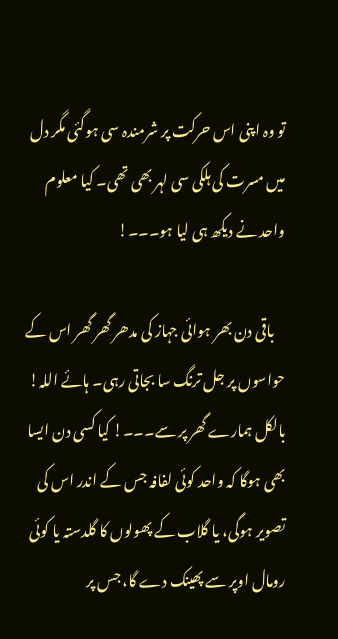تو وہ اپنی اس حرکت پر شرمندہ سی ہوگئی مگر دل میں مسرت کی ہلکی سی لہر بھی تھی۔ کیا معلوم واحد نے دیکھ ہی لیا ہو۔۔۔!

    باقی دن بھر ہوائی جہاز کی مدھر گھر گھر اس کے حواسوں پر جل ترنگ سا بجاتی رہی۔ ہائے اللہ! بالکل ہمارے گھر پر سے۔۔۔! کیا کسی دن ایسا بھی ہوگا کہ واحد کوئی لفافہ جس کے اندر اس کی تصویر ہوگی، یا گلاب کے پھولوں کا گلدستہ یا کوئی رومال اوپر سے پھینک دے گا، جس پر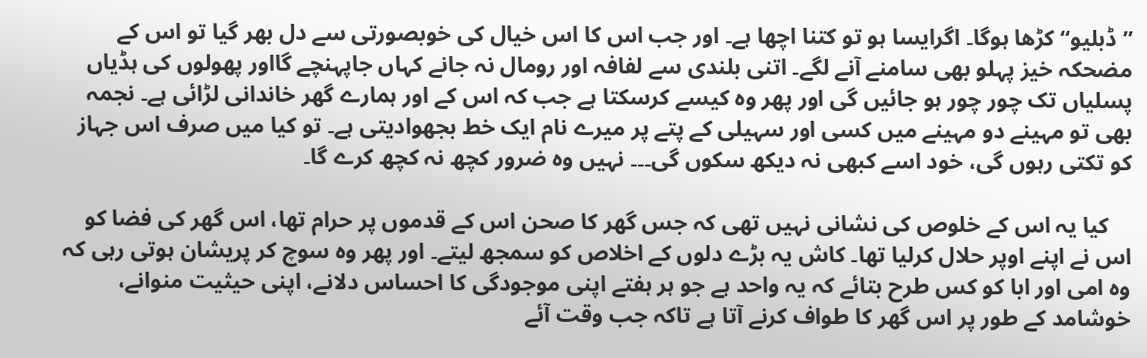’’ڈبلیو‘‘ کڑھا ہوگا۔ اگرایسا ہو تو کتنا اچھا ہے۔ اور جب اس کا اس خیال کی خوبصورتی سے دل بھر گیا تو اس کے مضحکہ خیز پہلو بھی سامنے آنے لگے۔ اتنی بلندی سے لفافہ اور رومال نہ جانے کہاں جاپہنچے گااور پھولوں کی ہڈیاں پسلیاں تک چور چور ہو جائیں گی اور پھر وہ کیسے کرسکتا ہے جب کہ اس کے اور ہمارے گھر خاندانی لڑائی ہے۔ نجمہ بھی تو مہینے دو مہینے میں کسی اور سہیلی کے پتے پر میرے نام ایک خط بجھوادیتی ہے۔ تو کیا میں صرف اس جہاز کو تکتی رہوں گی، خود اسے کبھی نہ دیکھ سکوں گی۔۔۔ نہیں وہ ضرور کچھ نہ کچھ کرے گا۔

    کیا یہ اس کے خلوص کی نشانی نہیں تھی کہ جس گھر کا صحن اس کے قدموں پر حرام تھا، اس گھر کی فضا کو اس نے اپنے اوپر حلال کرلیا تھا۔ کاش یہ بڑے دلوں کے اخلاص کو سمجھ لیتے۔ اور پھر وہ سوچ کر پریشان ہوتی رہی کہ وہ امی اور ابا کو کس طرح بتائے کہ یہ واحد ہے جو ہر ہفتے اپنی موجودگی کا احساس دلانے، اپنی حیثیت منوانے، خوشامد کے طور پر اس گھر کا طواف کرنے آتا ہے تاکہ جب وقت آئے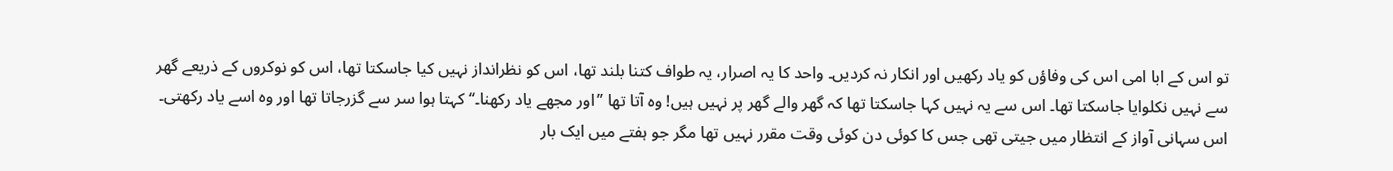تو اس کے ابا امی اس کی وفاؤں کو یاد رکھیں اور انکار نہ کردیں۔ واحد کا یہ اصرار، یہ طواف کتنا بلند تھا، اس کو نظرانداز نہیں کیا جاسکتا تھا، اس کو نوکروں کے ذریعے گھر سے نہیں نکلوایا جاسکتا تھا۔ اس سے یہ نہیں کہا جاسکتا تھا کہ گھر والے گھر پر نہیں ہیں! وہ آتا تھا ’’اور مجھے یاد رکھنا۔‘‘ کہتا ہوا سر سے گزرجاتا تھا اور وہ اسے یاد رکھتی۔ اس سہانی آواز کے انتظار میں جیتی تھی جس کا کوئی دن کوئی وقت مقرر نہیں تھا مگر جو ہفتے میں ایک بار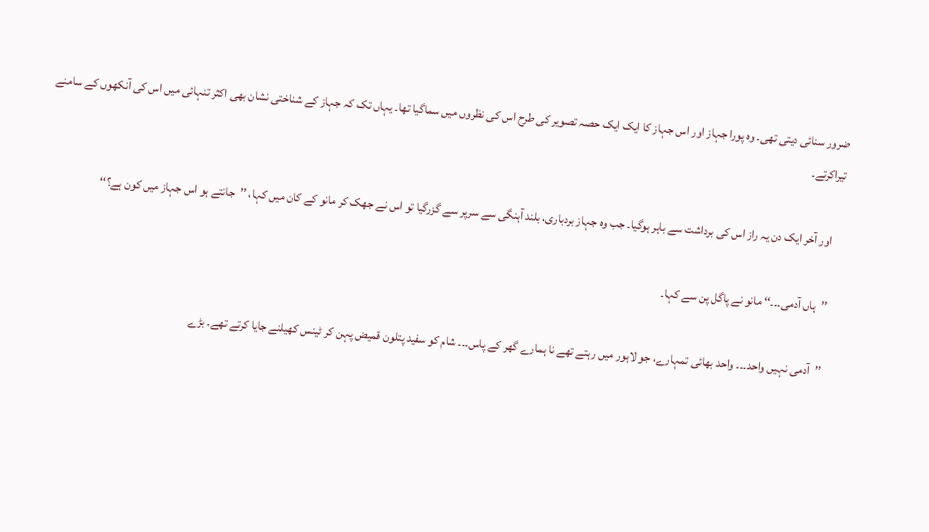ضرور سنائی دیتی تھی۔ وہ پورا جہاز اور اس جہاز کا ایک ایک حصہ تصویر کی طرح اس کی نظروں میں سماگیا تھا۔ یہاں تک کہ جہاز کے شناختی نشان بھی اکثر تنہائی میں اس کی آنکھوں کے سامنے تیراکرتے۔

    اور آخر ایک دن یہ راز اس کی برداشت سے باہر ہوگیا۔ جب وہ جہاز بردباری، بلند آہنگی سے سرپر سے گزرگیا تو اس نے جھک کر مانو کے کان میں کہا، ’’جانتے ہو اس جہاز میں کون ہے؟‘‘

    ’’ہاں آدمی۔۔۔‘‘ مانو نے پاگل پن سے کہا۔

    ’’آدمی نہیں واحد۔۔۔ واحد بھائی تمہارے، جو لاہور میں رہتے تھے نا ہمارے گھر کے پاس۔۔۔ شام کو سفید پتلون قمیض پہن کر ٹینس کھیلنے جایا کرتے تھے۔ بڑے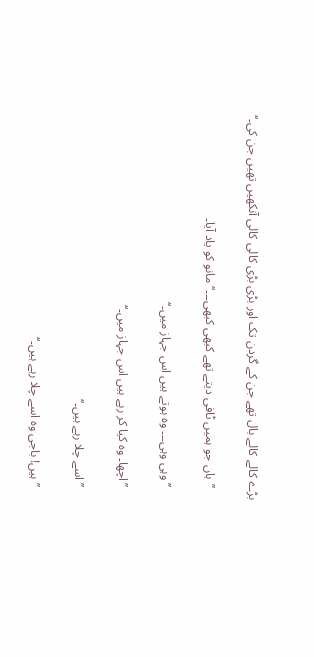بڑے کالے کالے بال تھے جن کے گردن تک اور بڑی بڑی کالی کالی آنکھیں تھیں جن کی۔‘‘

    ’’ہاں جو ہمیں ٹافی دیتے تھے کبھی کبھی۔۔۔‘‘ مانو کو یاد آیا۔

    ’’وہی وہی۔۔۔ وہ ہوتے ہیں اس جہاز میں۔‘‘

    ’’اچھا۔ وہ کیا کر رہے ہیں اس جہاز میں۔‘‘

    ’’اسے چلا رہے ہیں۔‘‘

    ’’ہیں! باجی وہ اسے چلا رہے ہیں۔‘‘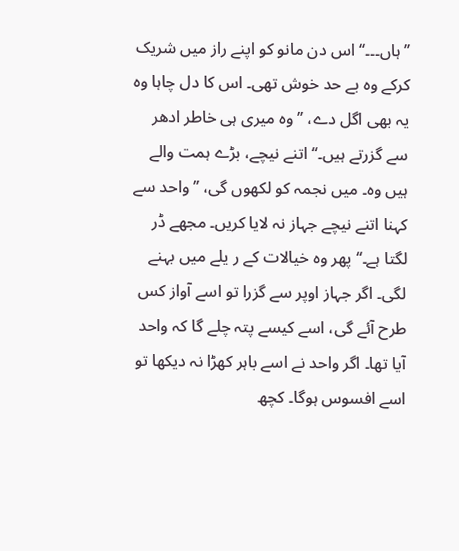’’ہاں۔۔۔‘‘ اس دن مانو کو اپنے راز میں شریک کرکے وہ بے حد خوش تھی۔ اس کا دل چاہا وہ یہ بھی اگل دے، ’’وہ میری ہی خاطر ادھر سے گزرتے ہیں۔‘‘ اتنے نیچے، بڑے ہمت والے ہیں وہ۔ میں نجمہ کو لکھوں گی، ’’واحد سے کہنا اتنے نیچے جہاز نہ لایا کریں۔ مجھے ڈر لگتا ہے۔‘‘ پھر وہ خیالات کے ر یلے میں بہنے لگی۔ اگر جہاز اوپر سے گزرا تو اسے آواز کس طرح آئے گی، اسے کیسے پتہ چلے گا کہ واحد آیا تھا۔ اگر واحد نے اسے باہر کھڑا نہ دیکھا تو اسے افسوس ہوگا۔ کچھ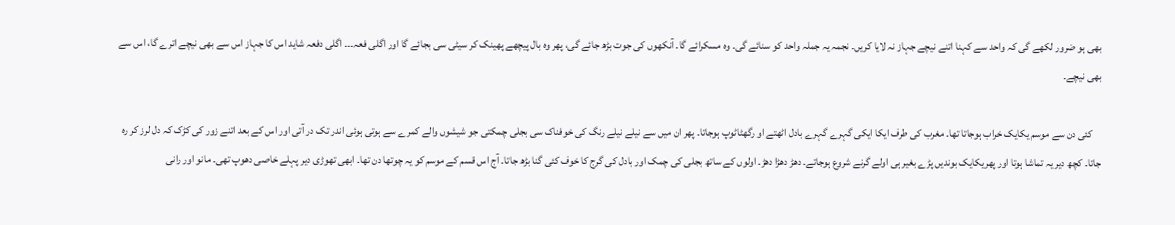بھی ہو ضرور لکھے گی کہ واحد سے کہنا اتنے نیچے جہاز نہ لایا کریں۔ نجمہ یہ جملہ واحد کو سنائے گی۔ وہ مسکرائے گا۔ آنکھوں کی جوت بڑھ جائے گی، پھر وہ بال پیچھے پھینک کر سیٹی سی بجائے گا اور اگلی فعہ۔۔۔ اگلی دفعہ شاید اس کا جہاز اس سے بھی نیچے اترے گا، اس سے بھی نیچے۔

    کئی دن سے موسم یکایک خراب ہوجاتا تھا۔ مغرب کی طرف ایکا ایکی گہرے گہرے بادل اٹھتے او رگھٹاٹوپ ہوجاتا۔ پھر ان میں سے نیلے نیلے رنگ کی خوفناک سی بجلی چمکتی جو شیشوں والے کمرے سے ہوتی ہوئی اندر تک در آتی اور اس کے بعد اتنے زور کی کڑک کہ دل لرز کر رہ جاتا۔ کچھ دیر یہ تماشا ہوتا اور پھریکایک بوندیں پڑے بغیر ہی اولے گرنے شروع ہوجاتے۔ دھڑ دھڑا دھڑ۔ اولوں کے ساتھ بجلی کی چمک اور بادل کی گرج کا خوف کئی گنا بڑھ جاتا۔ آج اس قسم کے موسم کو یہ چوتھا دن تھا۔ ابھی تھوڑی دیر پہلے خاصی دھوپ تھی۔ مانو اور رانی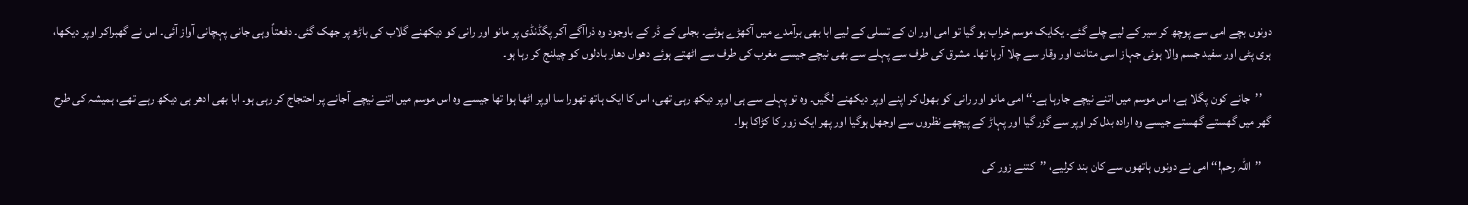دونوں بچے امی سے پوچھ کر سیر کے لیے چلے گئے۔ یکایک موسم خراب ہو گیا تو امی اور ان کے تسلی کے لیے ابا بھی برآمدے میں آکھڑے ہوئے۔ بجلی کے ڈر کے باوجود وہ ذراآگے آکر پگڈنڈی پر مانو اور رانی کو دیکھنے گلاب کی باڑھ پر جھک گئی۔ دفعتاً وہی جانی پہچانی آواز آئی۔ اس نے گھبراکر اوپر دیکھا، ہری پٹی اور سفید جسم والا ہوئی جہاز اسی متانت اور وقار سے چلا آرہا تھا۔ مشرق کی طرف سے پہلے سے بھی نیچے جیسے مغرب کی طرف سے اٹھتے ہوئے دھواں دھار بادلوں کو چیلنج کر رہا ہو۔

    ’’جانے کون پگلا ہے، اس موسم میں اتنے نیچے جارہا ہے۔‘‘ امی مانو اور رانی کو بھول کر اپنے اوپر دیکھنے لگیں۔ وہ تو پہلے سے ہی اوپر دیکھ رہی تھی، اس کا ایک ہاتھ تھورا سا اوپر اٹھا ہوا تھا جیسے وہ اس موسم میں اتنے نیچے آجانے پر احتجاج کر رہی ہو۔ ابا بھی ادھر ہی دیکھ رہے تھے، ہمیشہ کی طرح گھر میں گھستے گھستے جیسے وہ ارادہ بدل کر اوپر سے گزر گیا اور پہاڑ کے پیچھے نظروں سے اوجھل ہوگیا اور پھر ایک زور کا کڑاکا ہوا۔

    ’’اللہ رحم!‘‘ امی نے دونوں ہاتھوں سے کان بند کرلیے، ’’کتنے زور کی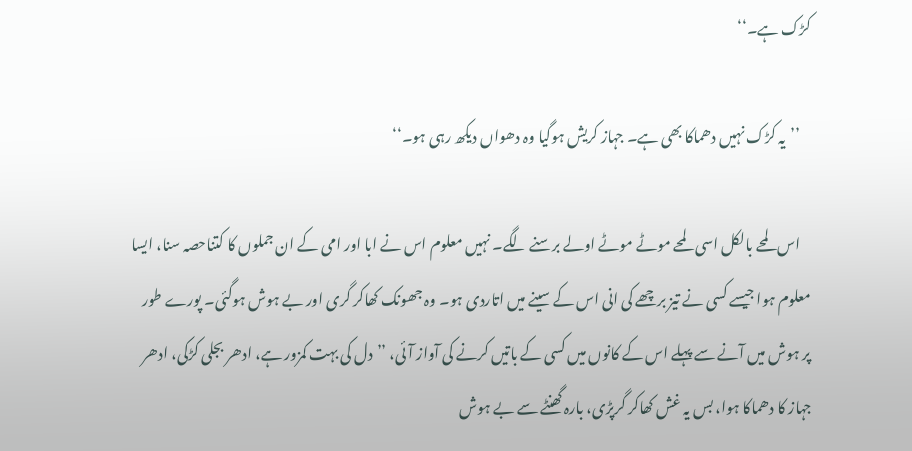کڑک ہے۔‘‘

    ’’یہ کڑک نہیں دھماکا بھی ہے۔ جہاز کریش ہوگیا وہ دھواں دیکھ رہی ہو۔‘‘

    اس لمحے بالکل اسی لمحے موٹے موٹے اولے برسنے لگے۔ نہیں معلوم اس نے ابا اور امی کے ان جملوں کا کتناحصہ سنا، ایسا معلوم ہوا جیسے کسی نے تیز برچھے کی انی اس کے سینے میں اتاردی ہو۔ وہ جھونک کھاکر گری اور بے ہوش ہوگئی۔ پورے طور پر ہوش میں آنے سے پہلے اس کے کانوں میں کسی کے باتیں کرنے کی آواز آئی، ’’دل کی بہت کمزور ہے، ادھر بجلی کڑکی، ادھر جہاز کا دھماکا ہوا، بس یہ غش کھاکر گرپڑی، بارہ گھنٹے سے بے ہوش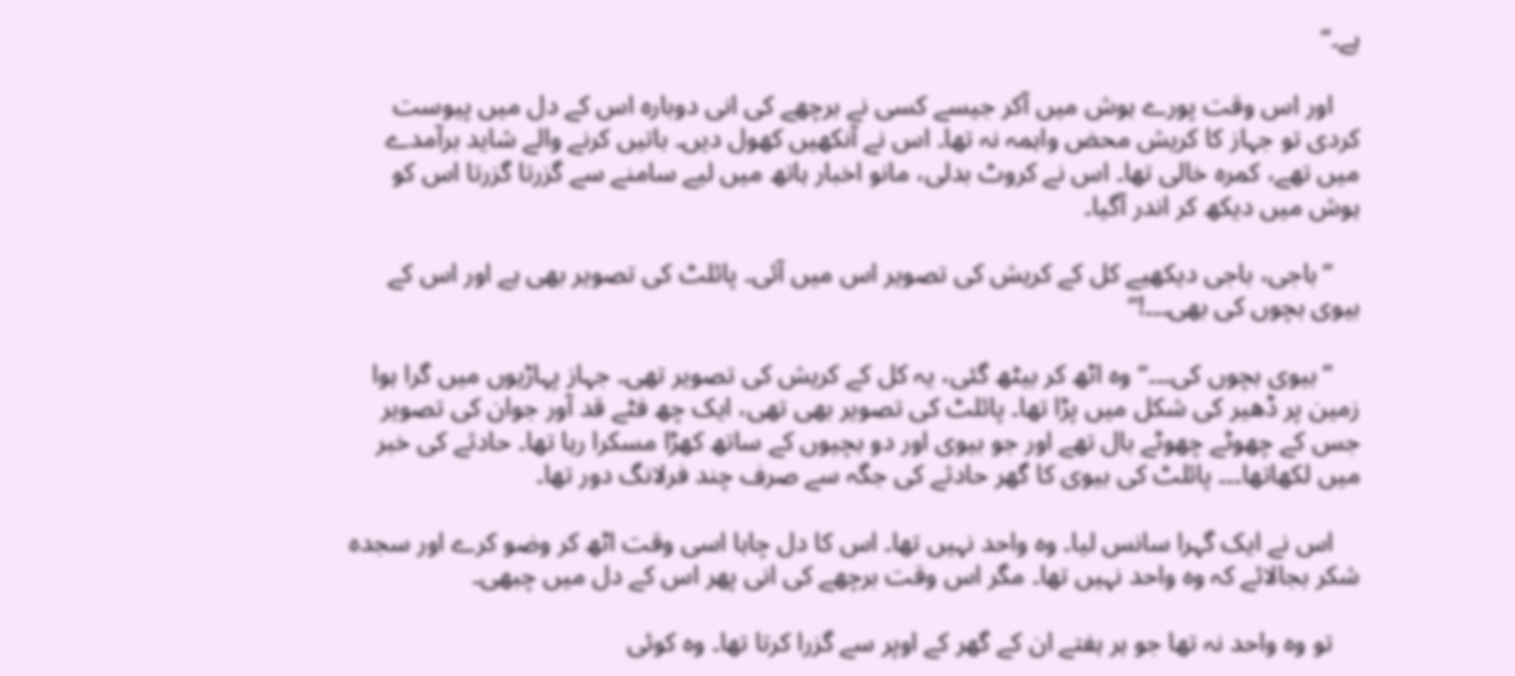ہے۔‘‘

    اور اس وقت پورے ہوش میں آکر جیسے کسی نے برچھے کی انی دوبارہ اس کے دل میں پیوست کردی تو جہاز کا کریش محض واہمہ نہ تھا۔ اس نے آنکھیں کھول دیں۔ باتیں کرنے والے شاید برآمدے میں تھے، کمرہ خالی تھا۔ اس نے کروٹ بدلی، مانو اخبار ہاتھ میں لیے سامنے سے گزرتا گزرتا اس کو ہوش میں دیکھ کر اندر آگیا۔

    ’’باجی، باجی دیکھیے کل کے کریش کی تصویر اس میں آئی۔ پائلٹ کی تصویر بھی ہے اور اس کے بیوی بچوں کی بھی۔۔۔!‘‘

    ’’بیوی بچوں کی۔۔۔‘‘ وہ اٹھ کر بیٹھ گئی، یہ کل کے کریش کی تصویر تھی۔ جہاز پہاڑیوں میں گرا ہوا زمین پر ڈھیر کی شکل میں پڑا تھا۔ پائلٹ کی تصویر بھی تھی، ایک چھ فٹے قد آور جوان کی تصویر جس کے چھوٹے چھوٹے بال تھے اور جو بیوی اور دو بچیوں کے ساتھ کھڑا مسکرا رہا تھا۔ حادثے کی خبر میں لکھاتھا۔۔۔ پائلٹ کی بیوی کا گھر حادثے کی جگہ سے صرف چند فرلانگ دور تھا۔

    اس نے ایک گہرا سانس لیا۔ وہ واحد نہیں تھا۔ اس کا دل چاہا اسی وقت اٹھ کر وضو کرے اور سجدہ شکر بجالائے کہ وہ واحد نہیں تھا۔ مگر اس وقت برچھے کی انی پھر اس کے دل میں چبھی۔

    تو وہ واحد نہ تھا جو ہر ہفتے ان کے گھر کے اوپر سے گزرا کرتا تھا۔ وہ کوئی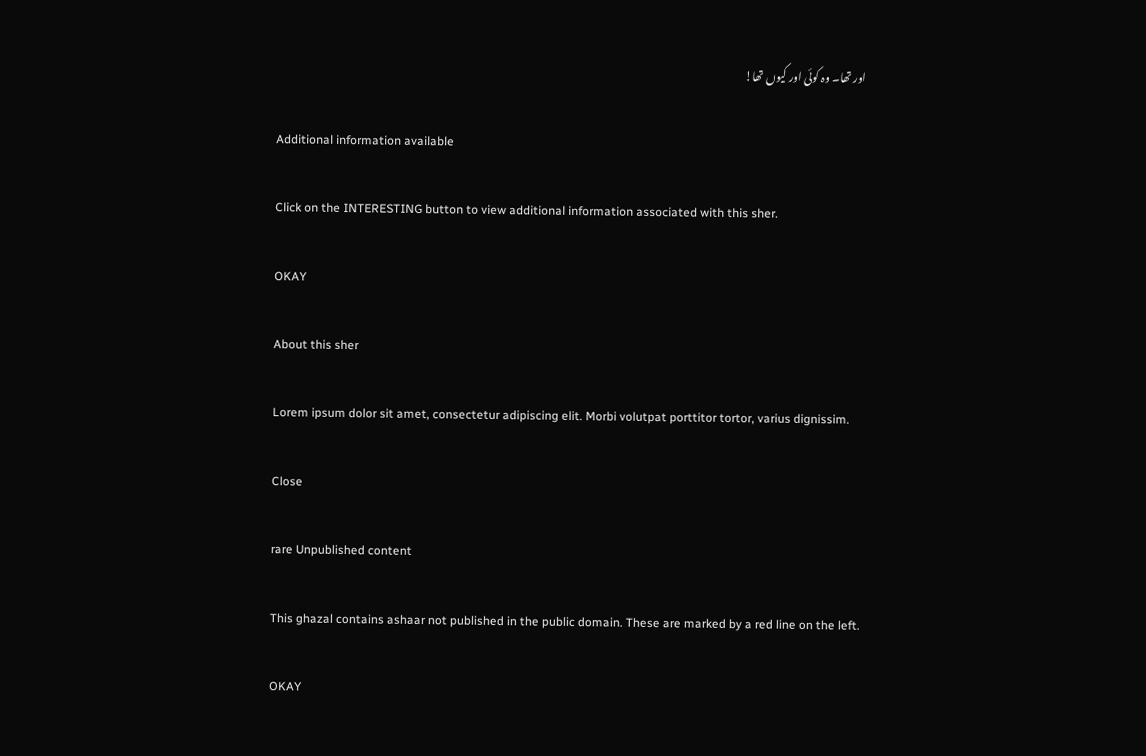اور تھا۔ وہ کوئی اور کیوں تھا!

    Additional information available

    Click on the INTERESTING button to view additional information associated with this sher.

    OKAY

    About this sher

    Lorem ipsum dolor sit amet, consectetur adipiscing elit. Morbi volutpat porttitor tortor, varius dignissim.

    Close

    rare Unpublished content

    This ghazal contains ashaar not published in the public domain. These are marked by a red line on the left.

    OKAY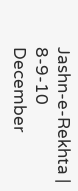Jashn-e-Rekhta | 8-9-10 December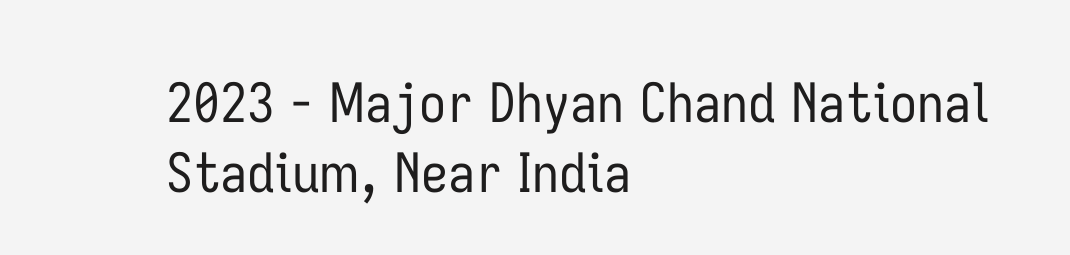2023 - Major Dhyan Chand National Stadium, Near India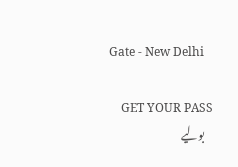Gate - New Delhi

    GET YOUR PASS
    بولیے